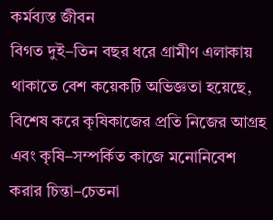কর্মব্যস্ত জীবন
বিগত দুই–তিন বছর ধরে গ্রামীণ এলাকায় থাকাতে বেশ কয়েকটি অভিজ্ঞতা হয়েছে, বিশেষ করে কৃষিকাজের প্রতি নিজের আগ্রহ এবং কৃষি–সম্পর্কিত কাজে মনোনিবেশ করার চিন্তা–চেতনা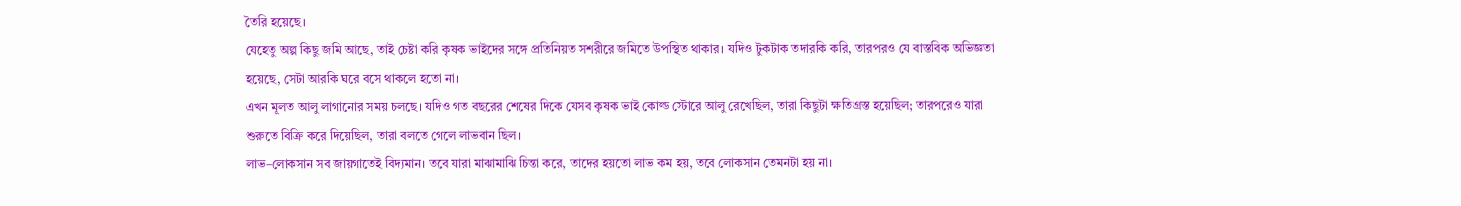তৈরি হয়েছে।
যেহেতু অল্প কিছু জমি আছে, তাই চেষ্টা করি কৃষক ভাইদের সঙ্গে প্রতিনিয়ত সশরীরে জমিতে উপস্থিত থাকার। যদিও টুকটাক তদারকি করি, তারপরও যে বাস্তবিক অভিজ্ঞতা হয়েছে, সেটা আরকি ঘরে বসে থাকলে হতো না।
এখন মূলত আলু লাগানোর সময় চলছে। যদিও গত বছরের শেষের দিকে যেসব কৃষক ভাই কোল্ড স্টোরে আলু রেখেছিল, তারা কিছুটা ক্ষতিগ্রস্ত হয়েছিল; তারপরেও যারা শুরুতে বিক্রি করে দিয়েছিল, তারা বলতে গেলে লাভবান ছিল।
লাভ–লোকসান সব জায়গাতেই বিদ্যমান। তবে যারা মাঝামাঝি চিন্তা করে, তাদের হয়তো লাভ কম হয়, তবে লোকসান তেমনটা হয় না।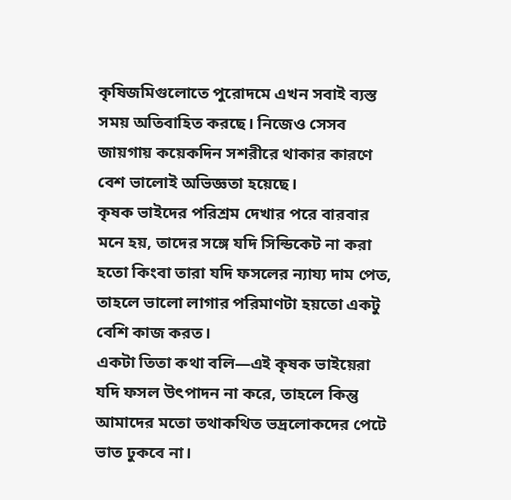কৃষিজমিগুলোতে পুরোদমে এখন সবাই ব্যস্ত সময় অতিবাহিত করছে। নিজেও সেসব জায়গায় কয়েকদিন সশরীরে থাকার কারণে বেশ ভালোই অভিজ্ঞতা হয়েছে।
কৃষক ভাইদের পরিশ্রম দেখার পরে বারবার মনে হয়, তাদের সঙ্গে যদি সিন্ডিকেট না করা হতো কিংবা তারা যদি ফসলের ন্যায্য দাম পেত, তাহলে ভালো লাগার পরিমাণটা হয়তো একটু বেশি কাজ করত।
একটা তিতা কথা বলি—এই কৃষক ভাইয়েরা যদি ফসল উৎপাদন না করে, তাহলে কিন্তু আমাদের মতো তথাকথিত ভদ্রলোকদের পেটে ভাত ঢুকবে না।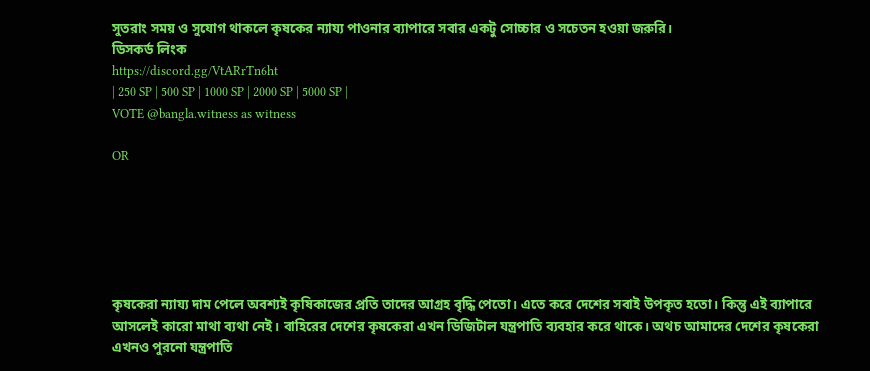সুতরাং সময় ও সুযোগ থাকলে কৃষকের ন্যায্য পাওনার ব্যাপারে সবার একটু সোচ্চার ও সচেতন হওয়া জরুরি।
ডিসকর্ড লিংক
https://discord.gg/VtARrTn6ht
| 250 SP | 500 SP | 1000 SP | 2000 SP | 5000 SP |
VOTE @bangla.witness as witness

OR






কৃষকেরা ন্যায্য দাম পেলে অবশ্যই কৃষিকাজের প্রতি তাদের আগ্রহ বৃদ্ধি পেতো। এতে করে দেশের সবাই উপকৃত হতো। কিন্তু এই ব্যাপারে আসলেই কারো মাথা ব্যথা নেই। বাহিরের দেশের কৃষকেরা এখন ডিজিটাল যন্ত্রপাতি ব্যবহার করে থাকে। অথচ আমাদের দেশের কৃষকেরা এখনও পুরনো যন্ত্রপাতি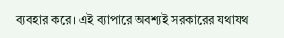ব্যবহার করে। এই ব্যাপারে অবশ্যই সরকারের যথাযথ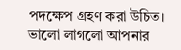পদক্ষেপ গ্রহণ করা উচিত।
ভালো লাগলো আপনার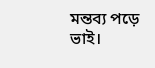মন্তব্য পড়ে ভাই।